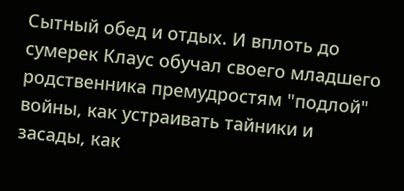Сытный обед и отдых. И вплоть до сумерек Клаус обучал своего младшего родственника премудростям "подлой" войны, как устраивать тайники и засады, как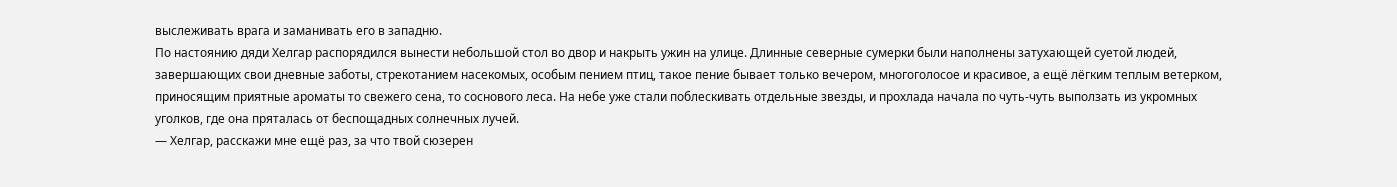выслеживать врага и заманивать его в западню.
По настоянию дяди Хелгар распорядился вынести небольшой стол во двор и накрыть ужин на улице. Длинные северные сумерки были наполнены затухающей суетой людей, завершающих свои дневные заботы, стрекотанием насекомых, особым пением птиц, такое пение бывает только вечером, многоголосое и красивое, а ещё лёгким теплым ветерком, приносящим приятные ароматы то свежего сена, то соснового леса. На небе уже стали поблескивать отдельные звезды, и прохлада начала по чуть-чуть выползать из укромных уголков, где она пряталась от беспощадных солнечных лучей.
— Хелгар, расскажи мне ещё раз, за что твой сюзерен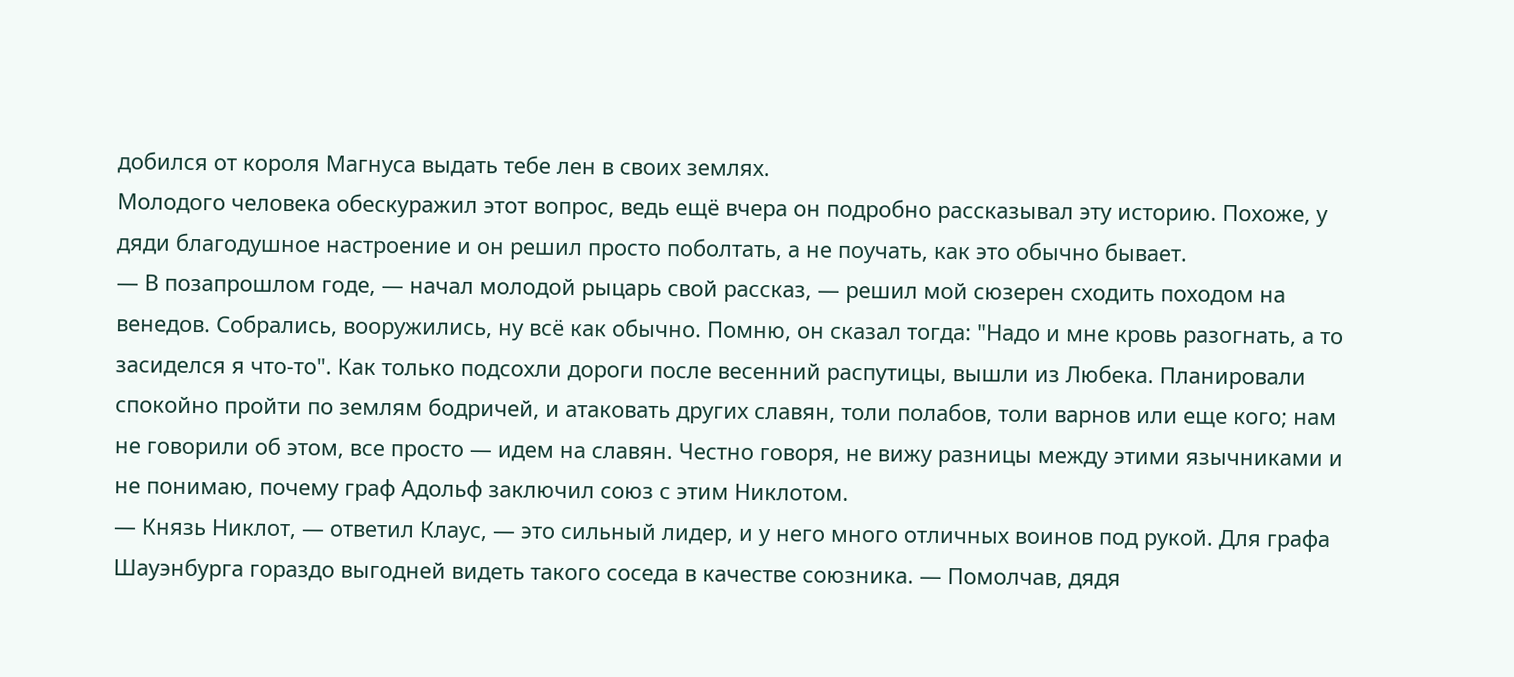добился от короля Магнуса выдать тебе лен в своих землях.
Молодого человека обескуражил этот вопрос, ведь ещё вчера он подробно рассказывал эту историю. Похоже, у дяди благодушное настроение и он решил просто поболтать, а не поучать, как это обычно бывает.
— В позапрошлом годе, — начал молодой рыцарь свой рассказ, — решил мой сюзерен сходить походом на венедов. Собрались, вооружились, ну всё как обычно. Помню, он сказал тогда: "Надо и мне кровь разогнать, а то засиделся я что-то". Как только подсохли дороги после весенний распутицы, вышли из Любека. Планировали спокойно пройти по землям бодричей, и атаковать других славян, толи полабов, толи варнов или еще кого; нам не говорили об этом, все просто — идем на славян. Честно говоря, не вижу разницы между этими язычниками и не понимаю, почему граф Адольф заключил союз с этим Никлотом.
— Князь Никлот, — ответил Клаус, — это сильный лидер, и у него много отличных воинов под рукой. Для графа Шауэнбурга гораздо выгодней видеть такого соседа в качестве союзника. — Помолчав, дядя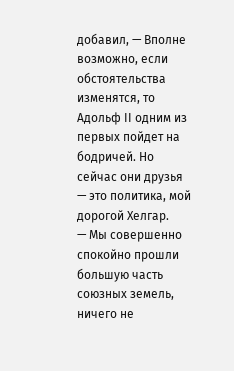добавил, — Вполне возможно, если обстоятельства изменятся, то Адольф II одним из первых пойдет на бодричей. Но сейчас они друзья — это политика, мой дорогой Хелгар.
— Мы совершенно спокойно прошли большую часть союзных земель, ничего не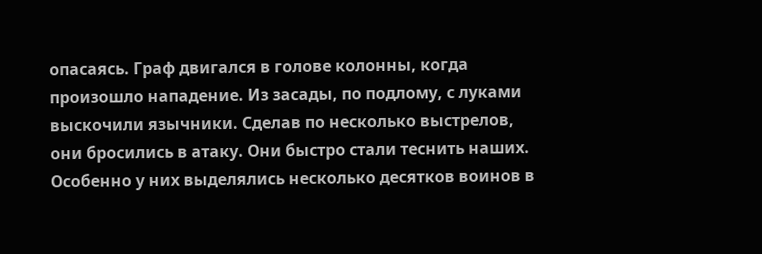опасаясь. Граф двигался в голове колонны, когда произошло нападение. Из засады, по подлому, с луками выскочили язычники. Сделав по несколько выстрелов, они бросились в атаку. Они быстро стали теснить наших. Особенно у них выделялись несколько десятков воинов в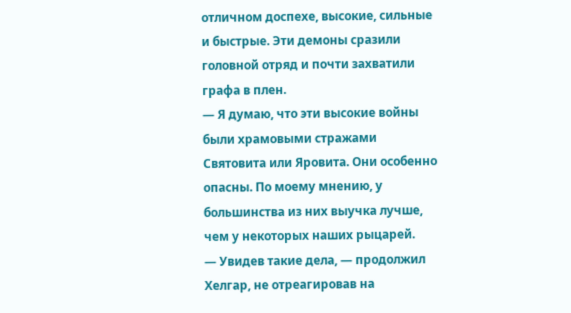отличном доспехе, высокие, сильные и быстрые. Эти демоны сразили головной отряд и почти захватили графа в плен.
— Я думаю, что эти высокие войны были храмовыми стражами Святовита или Яровита. Они особенно опасны. По моему мнению, у большинства из них выучка лучше, чем у некоторых наших рыцарей.
— Увидев такие дела, — продолжил Хелгар, не отреагировав на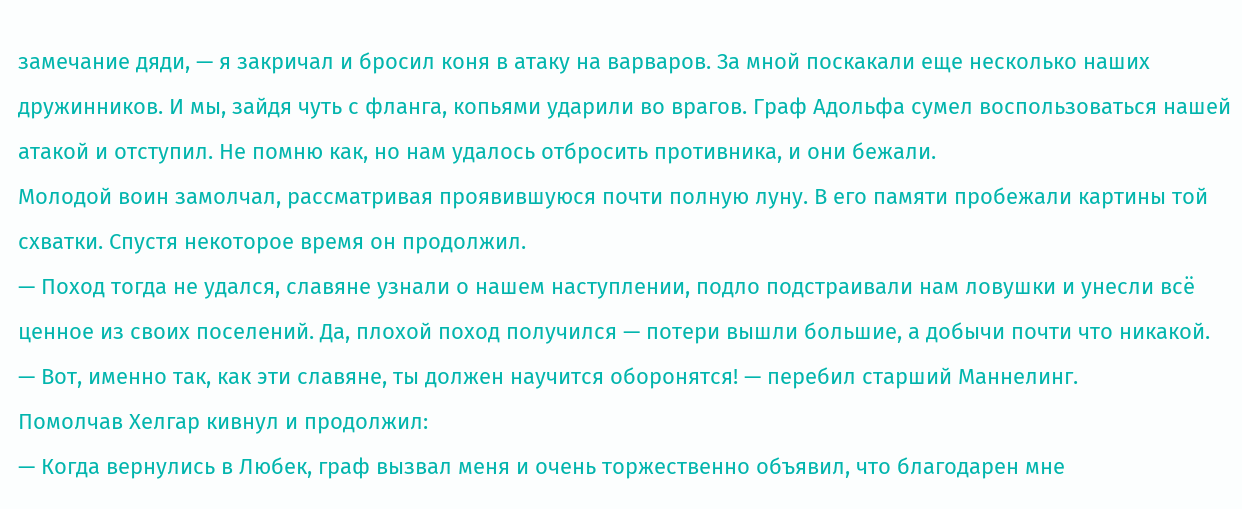замечание дяди, — я закричал и бросил коня в атаку на варваров. За мной поскакали еще несколько наших дружинников. И мы, зайдя чуть с фланга, копьями ударили во врагов. Граф Адольфа сумел воспользоваться нашей атакой и отступил. Не помню как, но нам удалось отбросить противника, и они бежали.
Молодой воин замолчал, рассматривая проявившуюся почти полную луну. В его памяти пробежали картины той схватки. Спустя некоторое время он продолжил.
— Поход тогда не удался, славяне узнали о нашем наступлении, подло подстраивали нам ловушки и унесли всё ценное из своих поселений. Да, плохой поход получился — потери вышли большие, а добычи почти что никакой.
— Вот, именно так, как эти славяне, ты должен научится оборонятся! — перебил старший Маннелинг.
Помолчав Хелгар кивнул и продолжил:
— Когда вернулись в Любек, граф вызвал меня и очень торжественно объявил, что благодарен мне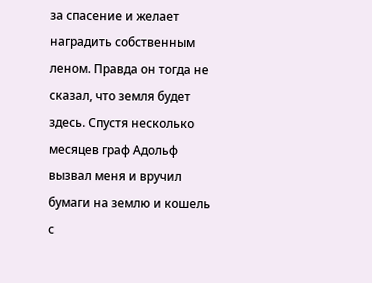за спасение и желает наградить собственным леном. Правда он тогда не сказал, что земля будет здесь. Спустя несколько месяцев граф Адольф вызвал меня и вручил бумаги на землю и кошель с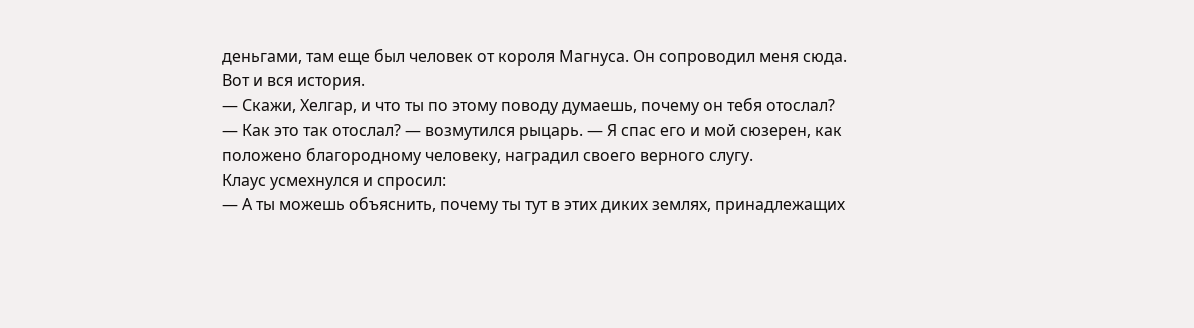деньгами, там еще был человек от короля Магнуса. Он сопроводил меня сюда. Вот и вся история.
— Скажи, Хелгар, и что ты по этому поводу думаешь, почему он тебя отослал?
— Как это так отослал? — возмутился рыцарь. — Я спас его и мой сюзерен, как положено благородному человеку, наградил своего верного слугу.
Клаус усмехнулся и спросил:
— А ты можешь объяснить, почему ты тут в этих диких землях, принадлежащих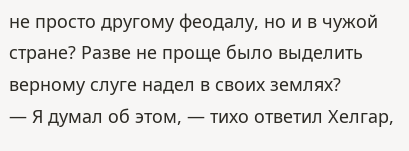не просто другому феодалу, но и в чужой стране? Разве не проще было выделить верному слуге надел в своих землях?
— Я думал об этом, — тихо ответил Хелгар,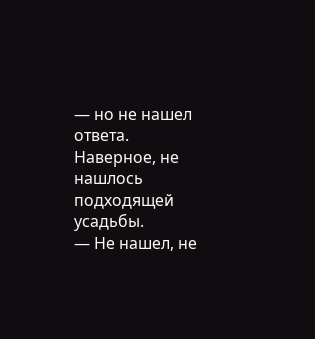— но не нашел ответа. Наверное, не нашлось подходящей усадьбы.
— Не нашел, не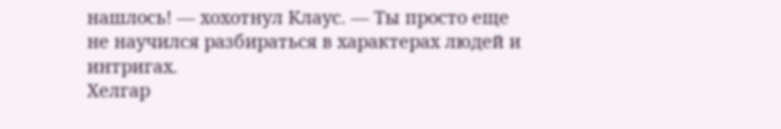нашлось! — хохотнул Клаус. — Ты просто еще не научился разбираться в характерах людей и интригах.
Хелгар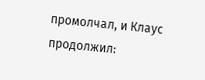промолчал, и Клаус продолжил: